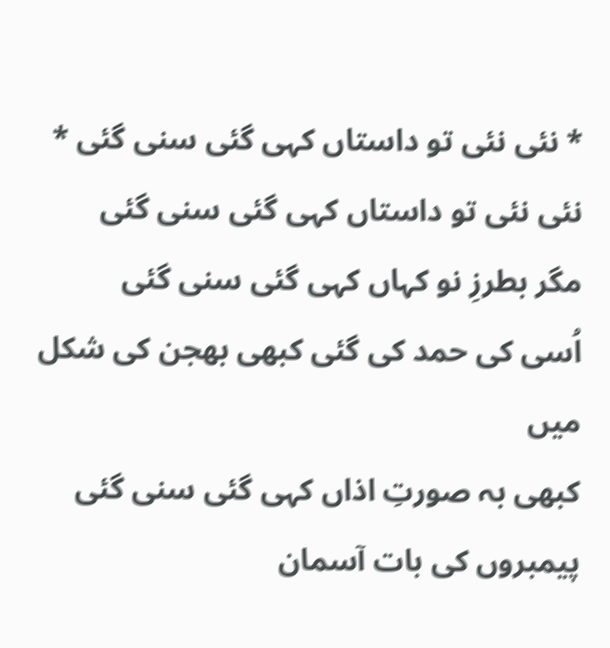* نئی نئی تو داستاں کہی گئی سنی گئی *
نئی نئی تو داستاں کہی گئی سنی گئی
مگر بطرزِ نو کہاں کہی گئی سنی گئی
اُسی کی حمد کی گئی کبھی بھجن کی شکل میں
کبھی بہ صورتِ اذاں کہی گئی سنی گئی
پیمبروں کی بات آسمان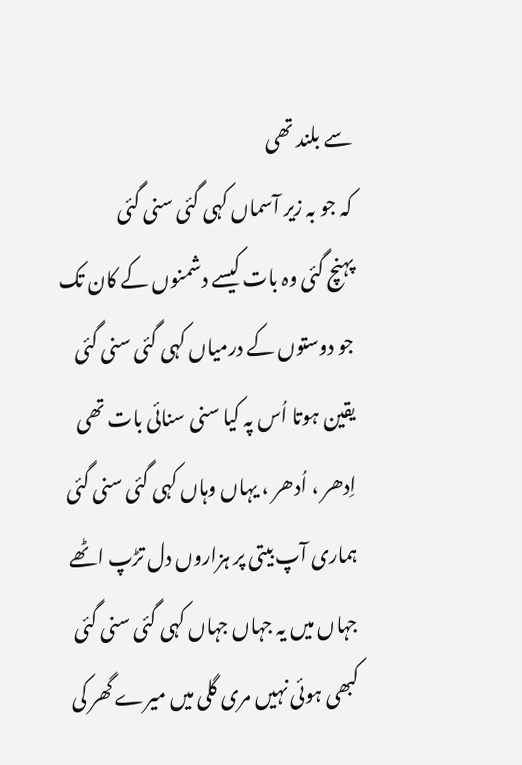سے بلند تھی
کہ جو بہ زیر آسماں کہی گئی سنی گئی
پہنچ گئی وہ بات کیسے دشمنوں کے کان تک
جو دوستوں کے درمیاں کہی گئی سنی گئی
یقین ہوتا اُس پہ کیا سنی سنائی بات تھی
اِدھر ، اُدھر ، یہاں وہاں کہی گئی سنی گئی
ہماری آپ بیتی پر ہزاروں دل تڑپ اٹھے
جہاں میں یہ جہاں جہاں کہی گئی سنی گئی
کبھی ہوئی نہیں مری گلی میں میرے گھر کی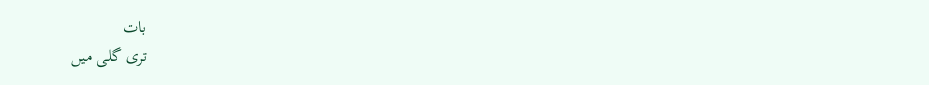بات
تری گلی میں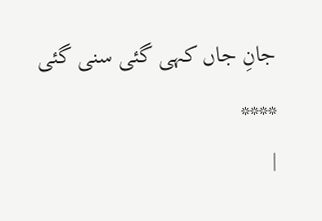جانِ جاں کہی گئی سنی گئی
****
|